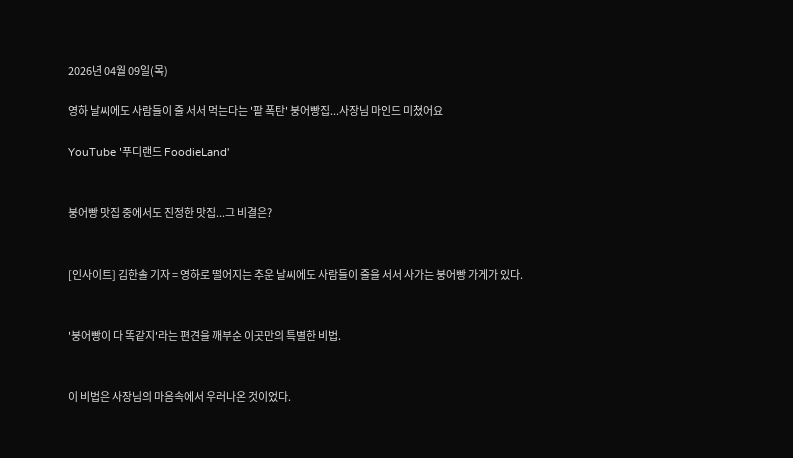2026년 04월 09일(목)

영하 날씨에도 사람들이 줄 서서 먹는다는 '팥 폭탄' 붕어빵집...사장님 마인드 미쳤어요

YouTube '푸디랜드 FoodieLand'


붕어빵 맛집 중에서도 진정한 맛집...그 비결은?


[인사이트] 김한솔 기자 = 영하로 떨어지는 추운 날씨에도 사람들이 줄을 서서 사가는 붕어빵 가게가 있다.


'붕어빵이 다 똑같지'라는 편견을 깨부순 이곳만의 특별한 비법.


이 비법은 사장님의 마음속에서 우러나온 것이었다.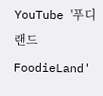YouTube '푸디랜드 FoodieLand'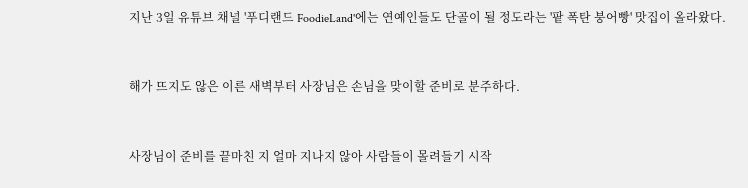지난 3일 유튜브 채널 '푸디랜드 FoodieLand'에는 연예인들도 단골이 될 정도라는 '팥 폭탄 붕어빵' 맛집이 올라왔다.


해가 뜨지도 않은 이른 새벽부터 사장님은 손님을 맞이할 준비로 분주하다.


사장님이 준비를 끝마친 지 얼마 지나지 않아 사람들이 몰려들기 시작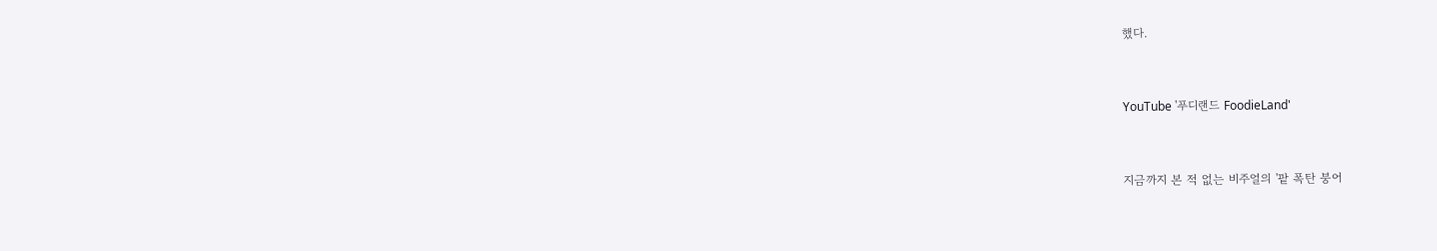했다.


YouTube '푸디랜드 FoodieLand'


지금까지 본 적 없는 비주얼의 '팥 폭탄 붕어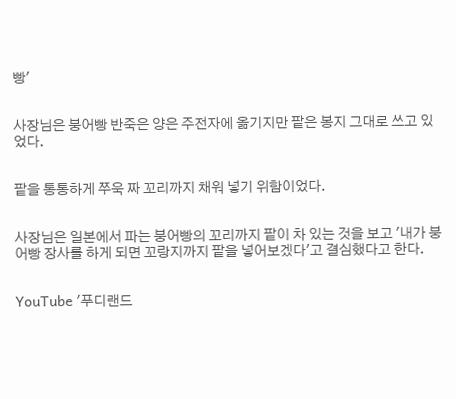빵'


사장님은 붕어빵 반죽은 양은 주전자에 옮기지만 팥은 봉지 그대로 쓰고 있었다.


팥을 통통하게 쭈욱 짜 꼬리까지 채워 넣기 위함이었다.


사장님은 일본에서 파는 붕어빵의 꼬리까지 팥이 차 있는 것을 보고 '내가 붕어빵 장사를 하게 되면 꼬랑지까지 팥을 넣어보겠다'고 결심했다고 한다.


YouTube '푸디랜드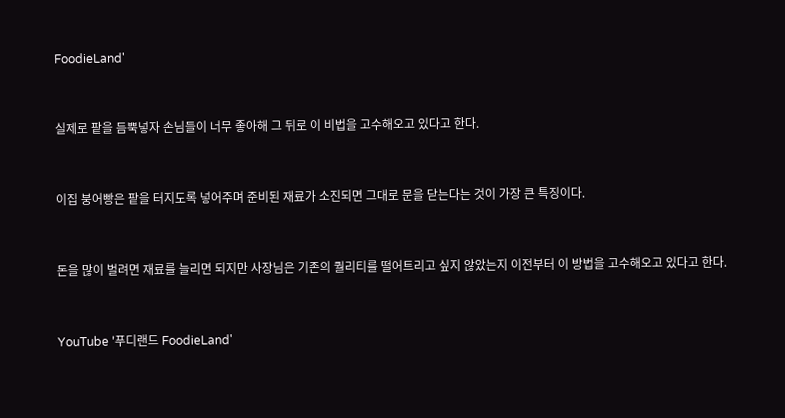FoodieLand'


실제로 팥을 듬뿍넣자 손님들이 너무 좋아해 그 뒤로 이 비법을 고수해오고 있다고 한다.


이집 붕어빵은 팥을 터지도록 넣어주며 준비된 재료가 소진되면 그대로 문을 닫는다는 것이 가장 큰 특징이다.


돈을 많이 벌려면 재료를 늘리면 되지만 사장님은 기존의 퀄리티를 떨어트리고 싶지 않았는지 이전부터 이 방법을 고수해오고 있다고 한다.


YouTube '푸디랜드 FoodieLand'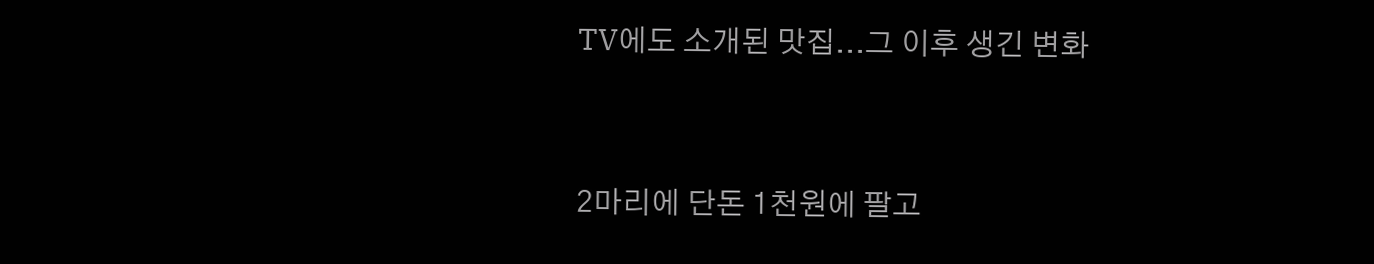TV에도 소개된 맛집...그 이후 생긴 변화


2마리에 단돈 1천원에 팔고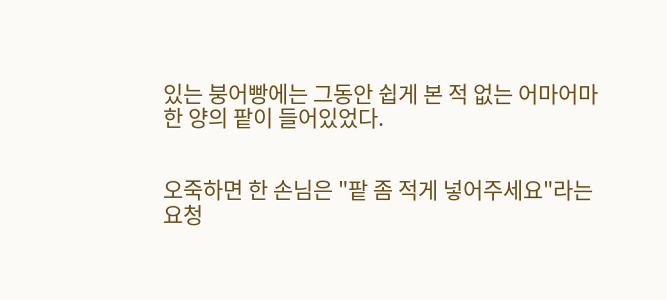있는 붕어빵에는 그동안 쉽게 본 적 없는 어마어마한 양의 팥이 들어있었다.


오죽하면 한 손님은 "팥 좀 적게 넣어주세요"라는 요청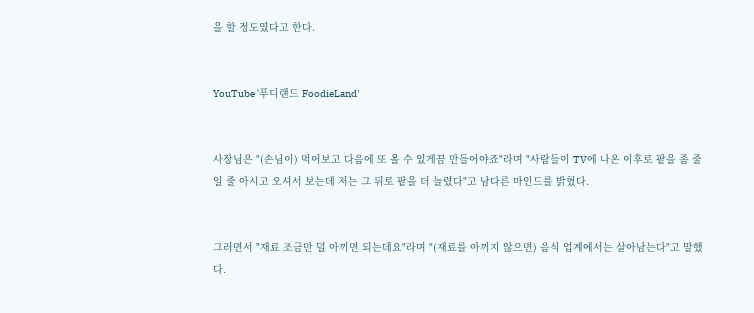을 할 정도였다고 한다.


YouTube '푸디랜드 FoodieLand'


사장님은 "(손님이) 먹어보고 다음에 또 올 수 있게끔 만들어야죠"라며 "사람들이 TV에 나온 이후로 팥을 좀 줄일 줄 아시고 오셔서 보는데 저는 그 뒤로 팥을 더 늘렸다"고 남다른 마인드를 밝혔다.


그러면서 "재료 조금만 덜 아끼면 되는데요"라며 "(재료를 아끼지 않으면) 음식 업계에서는 살아남는다"고 말했다.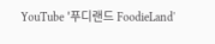YouTube '푸디랜드 FoodieLand'